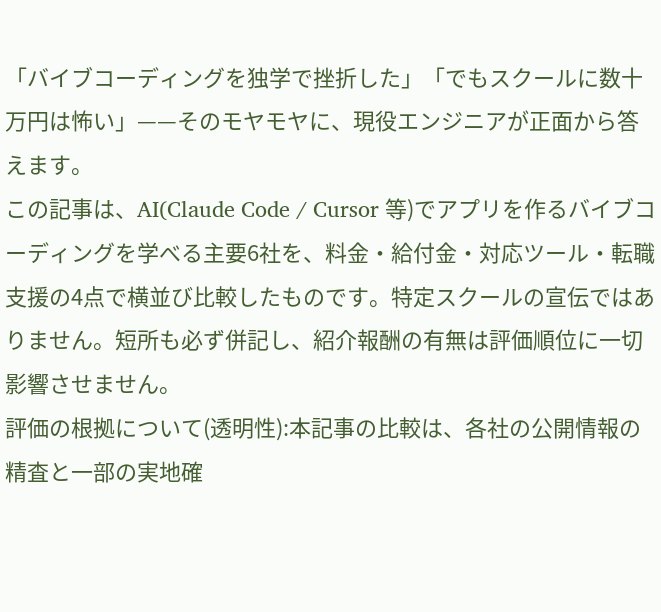「バイブコーディングを独学で挫折した」「でもスクールに数十万円は怖い」——そのモヤモヤに、現役エンジニアが正面から答えます。
この記事は、AI(Claude Code / Cursor 等)でアプリを作るバイブコーディングを学べる主要6社を、料金・給付金・対応ツール・転職支援の4点で横並び比較したものです。特定スクールの宣伝ではありません。短所も必ず併記し、紹介報酬の有無は評価順位に一切影響させません。
評価の根拠について(透明性):本記事の比較は、各社の公開情報の精査と一部の実地確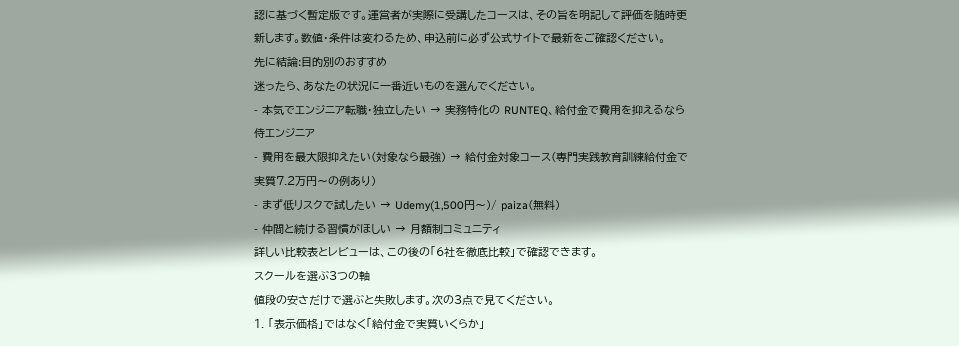認に基づく暫定版です。運営者が実際に受講したコースは、その旨を明記して評価を随時更新します。数値・条件は変わるため、申込前に必ず公式サイトで最新をご確認ください。
先に結論:目的別のおすすめ
迷ったら、あなたの状況に一番近いものを選んでください。
- 本気でエンジニア転職・独立したい → 実務特化の RUNTEQ、給付金で費用を抑えるなら 侍エンジニア
- 費用を最大限抑えたい(対象なら最強) → 給付金対象コース(専門実践教育訓練給付金で実質7.2万円〜の例あり)
- まず低リスクで試したい → Udemy(1,500円〜)/ paiza(無料)
- 仲間と続ける習慣がほしい → 月額制コミュニティ
詳しい比較表とレビューは、この後の「6社を徹底比較」で確認できます。
スクールを選ぶ3つの軸
値段の安さだけで選ぶと失敗します。次の3点で見てください。
1. 「表示価格」ではなく「給付金で実質いくらか」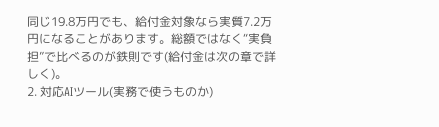同じ19.8万円でも、給付金対象なら実質7.2万円になることがあります。総額ではなく“実負担”で比べるのが鉄則です(給付金は次の章で詳しく)。
2. 対応AIツール(実務で使うものか)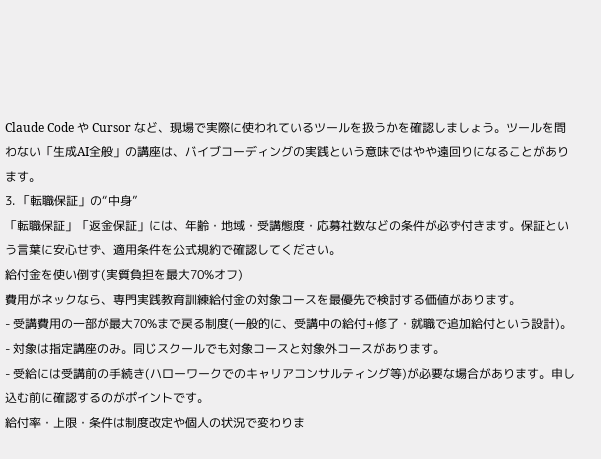Claude Code や Cursor など、現場で実際に使われているツールを扱うかを確認しましょう。ツールを問わない「生成AI全般」の講座は、バイブコーディングの実践という意味ではやや遠回りになることがあります。
3. 「転職保証」の“中身”
「転職保証」「返金保証」には、年齢・地域・受講態度・応募社数などの条件が必ず付きます。保証という言葉に安心せず、適用条件を公式規約で確認してください。
給付金を使い倒す(実質負担を最大70%オフ)
費用がネックなら、専門実践教育訓練給付金の対象コースを最優先で検討する価値があります。
- 受講費用の一部が最大70%まで戻る制度(一般的に、受講中の給付+修了・就職で追加給付という設計)。
- 対象は指定講座のみ。同じスクールでも対象コースと対象外コースがあります。
- 受給には受講前の手続き(ハローワークでのキャリアコンサルティング等)が必要な場合があります。申し込む前に確認するのがポイントです。
給付率・上限・条件は制度改定や個人の状況で変わりま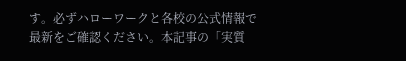す。必ずハローワークと各校の公式情報で最新をご確認ください。本記事の「実質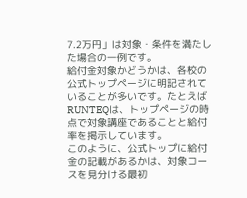7.2万円」は対象・条件を満たした場合の一例です。
給付金対象かどうかは、各校の公式トップページに明記されていることが多いです。たとえばRUNTEQは、トップページの時点で対象講座であることと給付率を掲示しています。
このように、公式トップに給付金の記載があるかは、対象コースを見分ける最初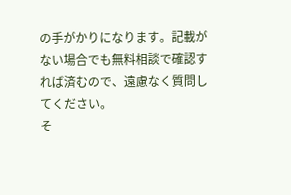の手がかりになります。記載がない場合でも無料相談で確認すれば済むので、遠慮なく質問してください。
そ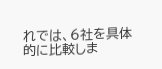れでは、6社を具体的に比較しま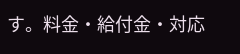す。料金・給付金・対応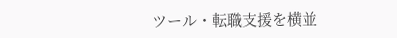ツール・転職支援を横並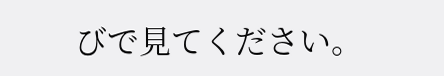びで見てください。